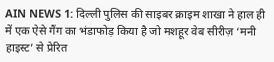AIN NEWS 1: दिल्ली पुलिस की साइबर क्राइम शाखा ने हाल ही में एक ऐसे गैंग का भंडाफोड़ किया है जो मशहूर वेब सीरीज़ ‘मनी हाइस्ट’ से प्रेरित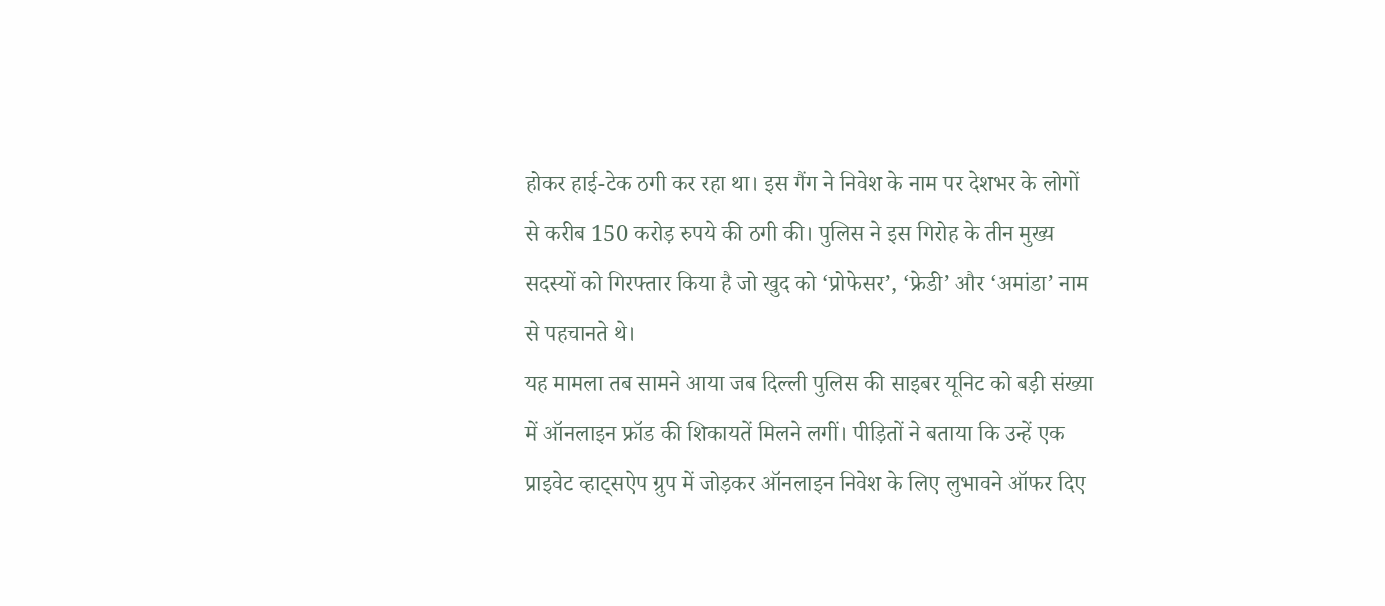होकर हाई-टेक ठगी कर रहा था। इस गैंग ने निवेश के नाम पर देशभर के लोगों से करीब 150 करोड़ रुपये की ठगी की। पुलिस ने इस गिरोह के तीन मुख्य सदस्यों को गिरफ्तार किया है जो खुद को ‘प्रोफेसर’, ‘फ्रेडी’ और ‘अमांडा’ नाम से पहचानते थे।
यह मामला तब सामने आया जब दिल्ली पुलिस की साइबर यूनिट को बड़ी संख्या में ऑनलाइन फ्रॉड की शिकायतें मिलने लगीं। पीड़ितों ने बताया कि उन्हें एक प्राइवेट व्हाट्सऐप ग्रुप में जोड़कर ऑनलाइन निवेश के लिए लुभावने ऑफर दिए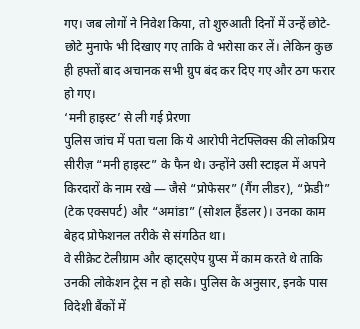गए। जब लोगों ने निवेश किया, तो शुरुआती दिनों में उन्हें छोटे-छोटे मुनाफे भी दिखाए गए ताकि वे भरोसा कर लें। लेकिन कुछ ही हफ्तों बाद अचानक सभी ग्रुप बंद कर दिए गए और ठग फरार हो गए।
‘मनी हाइस्ट’ से ली गई प्रेरणा
पुलिस जांच में पता चला कि ये आरोपी नेटफ्लिक्स की लोकप्रिय सीरीज़ “मनी हाइस्ट” के फैन थे। उन्होंने उसी स्टाइल में अपने किरदारों के नाम रखे — जैसे “प्रोफेसर” (गैंग लीडर), “फ्रेडी” (टेक एक्सपर्ट) और “अमांडा” (सोशल हैंडलर)। उनका काम बेहद प्रोफेशनल तरीके से संगठित था।
वे सीक्रेट टेलीग्राम और व्हाट्सऐप ग्रुप्स में काम करते थे ताकि उनकी लोकेशन ट्रेस न हो सके। पुलिस के अनुसार, इनके पास विदेशी बैंकों में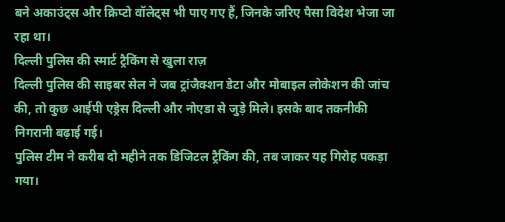बने अकाउंट्स और क्रिप्टो वॉलेट्स भी पाए गए हैं, जिनके जरिए पैसा विदेश भेजा जा रहा था।
दिल्ली पुलिस की स्मार्ट ट्रैकिंग से खुला राज़
दिल्ली पुलिस की साइबर सेल ने जब ट्रांजैक्शन डेटा और मोबाइल लोकेशन की जांच की, तो कुछ आईपी एड्रेस दिल्ली और नोएडा से जुड़े मिले। इसके बाद तकनीकी निगरानी बढ़ाई गई।
पुलिस टीम ने करीब दो महीने तक डिजिटल ट्रैकिंग की, तब जाकर यह गिरोह पकड़ा गया।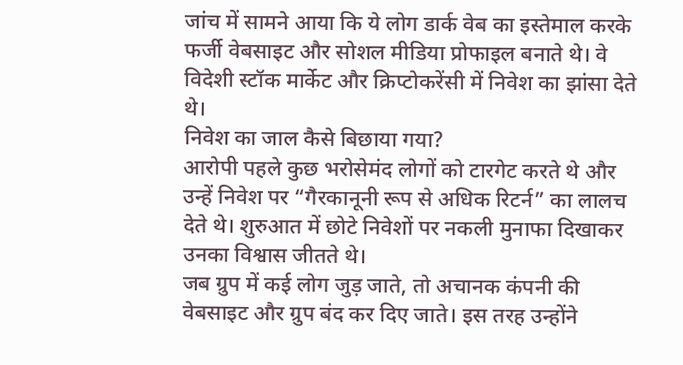जांच में सामने आया कि ये लोग डार्क वेब का इस्तेमाल करके फर्जी वेबसाइट और सोशल मीडिया प्रोफाइल बनाते थे। वे विदेशी स्टॉक मार्केट और क्रिप्टोकरेंसी में निवेश का झांसा देते थे।
निवेश का जाल कैसे बिछाया गया?
आरोपी पहले कुछ भरोसेमंद लोगों को टारगेट करते थे और उन्हें निवेश पर “गैरकानूनी रूप से अधिक रिटर्न” का लालच देते थे। शुरुआत में छोटे निवेशों पर नकली मुनाफा दिखाकर उनका विश्वास जीतते थे।
जब ग्रुप में कई लोग जुड़ जाते, तो अचानक कंपनी की वेबसाइट और ग्रुप बंद कर दिए जाते। इस तरह उन्होंने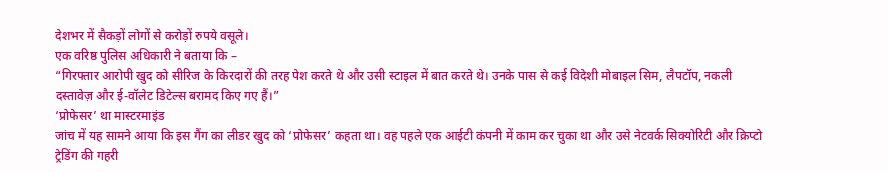देशभर में सैकड़ों लोगों से करोड़ों रुपये वसूले।
एक वरिष्ठ पुलिस अधिकारी ने बताया कि –
“गिरफ्तार आरोपी खुद को सीरिज के किरदारों की तरह पेश करते थे और उसी स्टाइल में बात करते थे। उनके पास से कई विदेशी मोबाइल सिम, लैपटॉप, नकली दस्तावेज़ और ई-वॉलेट डिटेल्स बरामद किए गए हैं।”
‘प्रोफेसर’ था मास्टरमाइंड
जांच में यह सामने आया कि इस गैंग का लीडर खुद को ‘प्रोफेसर’ कहता था। वह पहले एक आईटी कंपनी में काम कर चुका था और उसे नेटवर्क सिक्योरिटी और क्रिप्टो ट्रेडिंग की गहरी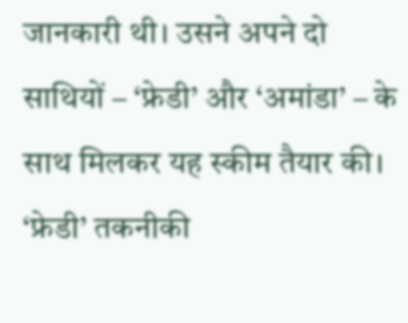जानकारी थी। उसने अपने दो साथियों – ‘फ्रेडी’ और ‘अमांडा’ – के साथ मिलकर यह स्कीम तैयार की।
‘फ्रेडी’ तकनीकी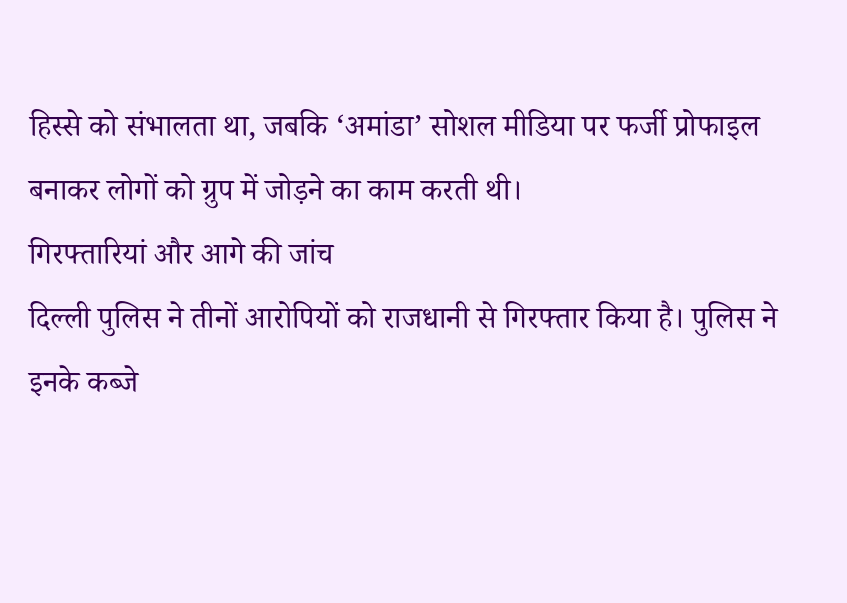हिस्से को संभालता था, जबकि ‘अमांडा’ सोशल मीडिया पर फर्जी प्रोफाइल बनाकर लोगों को ग्रुप में जोड़ने का काम करती थी।
गिरफ्तारियां और आगे की जांच
दिल्ली पुलिस ने तीनों आरोपियों को राजधानी से गिरफ्तार किया है। पुलिस ने इनके कब्जे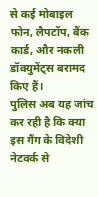से कई मोबाइल फोन, लैपटॉप, बैंक कार्ड, और नकली डॉक्युमेंट्स बरामद किए हैं।
पुलिस अब यह जांच कर रही है कि क्या इस गैंग के विदेशी नेटवर्क से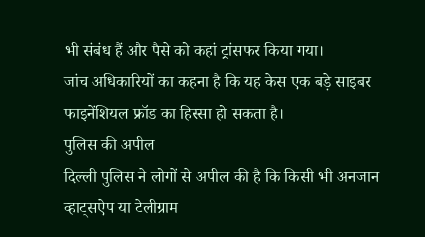भी संबंध हैं और पैसे को कहां ट्रांसफर किया गया।
जांच अधिकारियों का कहना है कि यह केस एक बड़े साइबर फाइनेंशियल फ्रॉड का हिस्सा हो सकता है।
पुलिस की अपील
दिल्ली पुलिस ने लोगों से अपील की है कि किसी भी अनजान व्हाट्सऐप या टेलीग्राम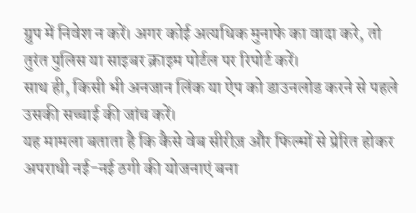ग्रुप में निवेश न करें। अगर कोई अत्यधिक मुनाफे का वादा करे, तो तुरंत पुलिस या साइबर क्राइम पोर्टल पर रिपोर्ट करें।
साथ ही, किसी भी अनजान लिंक या ऐप को डाउनलोड करने से पहले उसकी सच्चाई की जांच करें।
यह मामला बताता है कि कैसे वेब सीरीज़ और फिल्मों से प्रेरित होकर अपराधी नई-नई ठगी की योजनाएं बना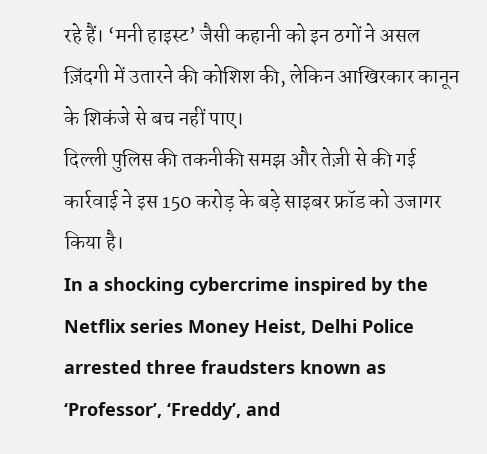रहे हैं। ‘मनी हाइस्ट’ जैसी कहानी को इन ठगों ने असल ज़िंदगी में उतारने की कोशिश की, लेकिन आखिरकार कानून के शिकंजे से बच नहीं पाए।
दिल्ली पुलिस की तकनीकी समझ और तेज़ी से की गई कार्रवाई ने इस 150 करोड़ के बड़े साइबर फ्रॉड को उजागर किया है।
In a shocking cybercrime inspired by the Netflix series Money Heist, Delhi Police arrested three fraudsters known as ‘Professor’, ‘Freddy’, and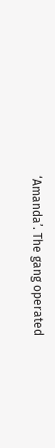‘Amanda’. The gang operated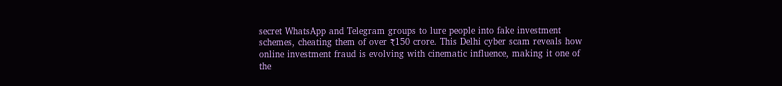secret WhatsApp and Telegram groups to lure people into fake investment schemes, cheating them of over ₹150 crore. This Delhi cyber scam reveals how online investment fraud is evolving with cinematic influence, making it one of the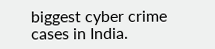biggest cyber crime cases in India.